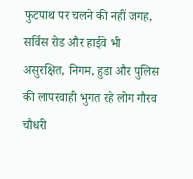फुटपाथ पर चलने की नहीं जगह, सर्विस रोड और हाईवे भी असुरक्षित, निगम, हुडा और पुलिस की लापरवाही भुगत रहे लोग गौरव चौधरी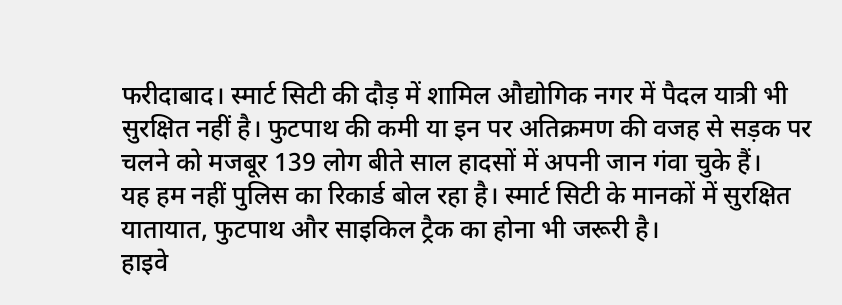फरीदाबाद। स्मार्ट सिटी की दौड़ में शामिल औद्योगिक नगर में पैदल यात्री भी सुरक्षित नहीं है। फुटपाथ की कमी या इन पर अतिक्रमण की वजह से सड़क पर चलने को मजबूर 139 लोग बीते साल हादसों में अपनी जान गंवा चुके हैं।
यह हम नहीं पुलिस का रिकार्ड बोल रहा है। स्मार्ट सिटी के मानकों में सुरक्षित यातायात, फुटपाथ और साइकिल ट्रैक का होना भी जरूरी है।
हाइवे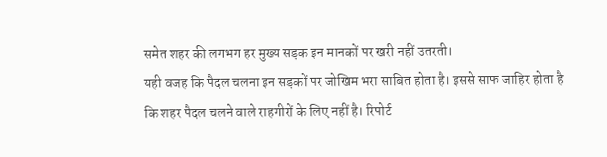समेत शहर की लगभग हर मुख्य सड़क इन मानकों पर खरी नहीं उतरती।
यही वजह कि पैदल चलना इन सड़कों पर जोखिम भरा साबित होता है। इससे साफ जाहिर होता है कि शहर पैदल चलने वाले राहगीरों के लिए नहीं है। रिपोर्ट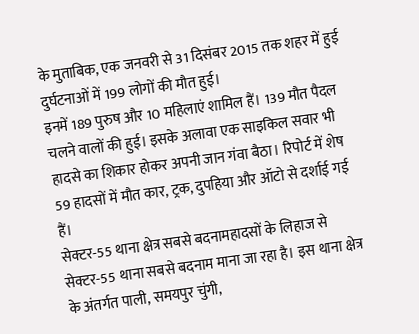के मुताबिक, एक जनवरी से 31 दिसंबर 2015 तक शहर में हुई दुर्घटनाओं में 199 लोगों की मौत हुई।
इनमें 189 पुरुष और 10 महिलाएं शामिल हैं। 139 मौत पैदल चलने वालों की हुई। इसके अलावा एक साइकिल सवार भी हादसे का शिकार होकर अपनी जान गंवा बैठा। रिपोर्ट में शेष 59 हादसों में मौत कार, ट्रक, दुपहिया और ऑटो से दर्शाई गई हैं।
सेक्टर-55 थाना क्षेत्र सबसे बदनामहादसों के लिहाज से सेक्टर-55 थाना सबसे बदनाम माना जा रहा है। इस थाना क्षेत्र के अंतर्गत पाली, समयपुर चुंगी,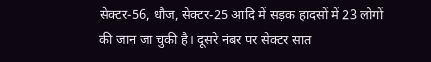सेक्टर-56, धौज, सेक्टर-25 आदि में सड़क हादसों में 23 लोगों की जान जा चुकी है। दूसरे नंबर पर सेक्टर सात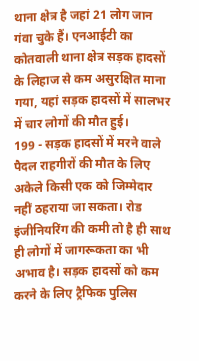थाना क्षेत्र है जहां 21 लोग जान गंवा चुके हैं। एनआईटी का कोतवाली थाना क्षेत्र सड़क हादसों के लिहाज से कम असुरक्षित माना गया, यहां सड़क हादसों में सालभर में चार लोगों की मौत हुई।
199 - सड़क हादसों में मरने वाले पैदल राहगीरों की मौत के लिए अकेले किसी एक को जिम्मेदार नहीं ठहराया जा सकता। रोड इंजीनियरिंग की कमी तो है ही साथ ही लोगों में जागरूकता का भी अभाव है। सड़क हादसों को कम करने के लिए ट्रैफिक पुलिस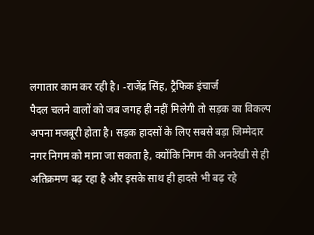लगातार काम कर रही है। -राजेंद्र सिंह, ट्रैफिक इंचार्ज
पैदल चलने वालों को जब जगह ही नहीं मिलेगी तो सड़क का विकल्प अपना मजबूरी होता है। सड़क हादसों के लिए सबसे बड़ा जिम्मेदार नगर निगम को माना जा सकता है, क्योंकि निगम की अनदेखी से ही अतिक्रमण बढ़ रहा है और इसके साथ ही हादसे भी बढ़ रहे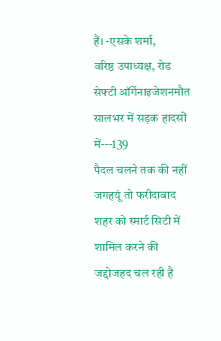हैं। -एसके शर्मा,
वरिष्ठ उपाध्यक्ष, रोड सेफ्टी ऑर्गेनाइजेशनमौत सालभर में सड़क हादसों में---139
पैदल चलने तक की नहीं जगहयूं तो फरीदाबाद शहर को स्मार्ट सिटी में शामिल करने की जद्दोजहद चल रही है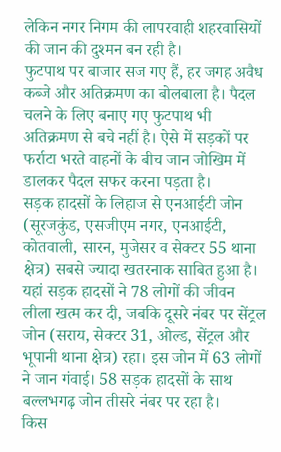लेकिन नगर निगम की लापरवाही शहरवासियों की जान की दुश्मन बन रही है।
फुटपाथ पर बाजार सज गए हैं, हर जगह अवैध कब्जे और अतिक्रमण का बोलबाला है। पैदल चलने के लिए बनाए गए फुटपाथ भी अतिक्रमण से बचे नहीं है। ऐसे में सड़कों पर फर्राटा भरते वाहनों के बीच जान जोखिम में डालकर पैदल सफर करना पड़ता है।
सड़क हादसों के लिहाज से एनआईटी जोन (सूरजकुंड, एसजीएम नगर, एनआईटी, कोतवाली, सारन, मुजेसर व सेक्टर 55 थाना क्षेत्र) सबसे ज्यादा खतरनाक साबित हुआ है।
यहां सड़क हादसों ने 78 लोगों की जीवन लीला खत्म कर दी, जबकि दूसरे नंबर पर सेंट्रल जोन (सराय, सेक्टर 31, ओल्ड, सेंट्रल और भूपानी थाना क्षेत्र) रहा। इस जोन में 63 लोगों ने जान गंवाई। 58 सड़क हादसों के साथ बल्लभगढ़ जोन तीसरे नंबर पर रहा है।
किस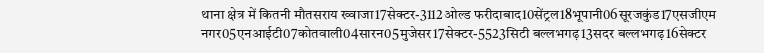थाना क्षेत्र में कितनी मौतसराय ख्वाजा17सेक्टर-3112ओल्ड फरीदाबाद10सेंट्रल18भूपानी06सूरजकुंड17एसजीएम नगर05एनआईटी07कोतवाली04सारन05मुजेसर17सेक्टर-5523सिटी बल्लभगढ़13सदर बल्लभगढ़16सेक्टर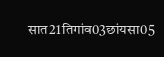सात21तिगांव03छांयसा05